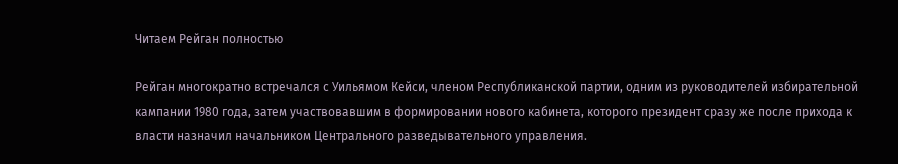Читаем Рейган полностью

Рейган многократно встречался с Уильямом Кейси, членом Республиканской партии, одним из руководителей избирательной кампании 1980 года, затем участвовавшим в формировании нового кабинета, которого президент сразу же после прихода к власти назначил начальником Центрального разведывательного управления.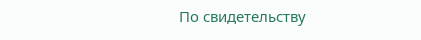По свидетельству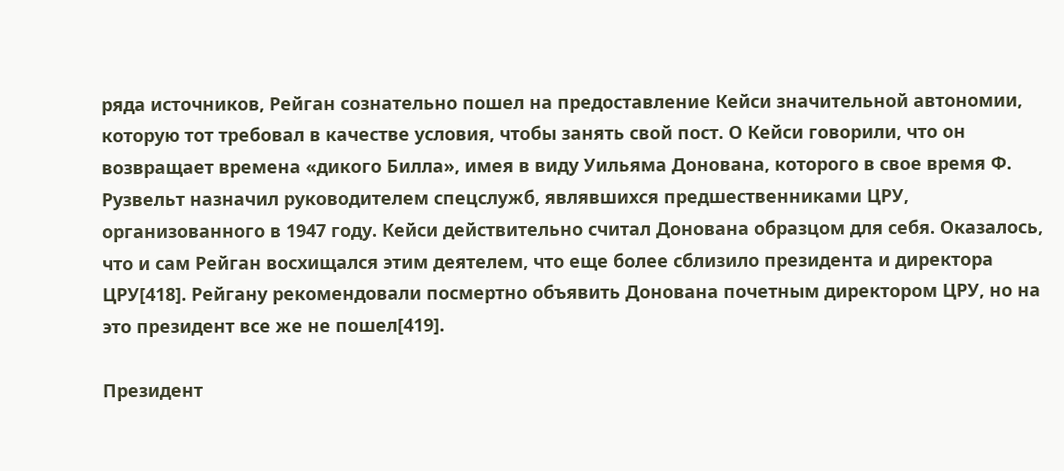ряда источников, Рейган сознательно пошел на предоставление Кейси значительной автономии, которую тот требовал в качестве условия, чтобы занять свой пост. О Кейси говорили, что он возвращает времена «дикого Билла», имея в виду Уильяма Донована, которого в свое время Ф. Рузвельт назначил руководителем спецслужб, являвшихся предшественниками ЦРУ, организованного в 1947 году. Кейси действительно считал Донована образцом для себя. Оказалось, что и сам Рейган восхищался этим деятелем, что еще более сблизило президента и директора ЦРУ[418]. Рейгану рекомендовали посмертно объявить Донована почетным директором ЦРУ, но на это президент все же не пошел[419].

Президент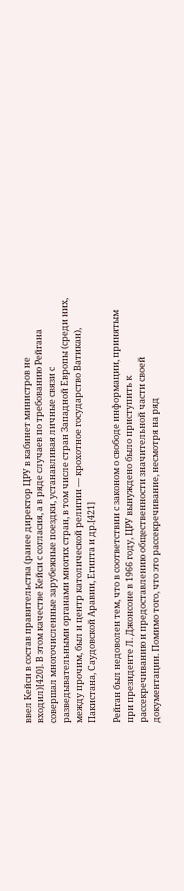ввел Кейси в состав правительства (ранее директор ЦРУ в кабинет министров не входил)[420]. В этом качестве Кейси с согласия, а в ряде случаев по требованию Рейгана совершал многочисленные зарубежные поездки, устанавливая личные связи с разведывательными органами многих стран, в том числе стран Западной Европы (среди них, между прочим, был и центр католической религии — крохотное государство Ватикан), Пакистана, Саудовской Аравии, Египта и др.[421]

Рейган был недоволен тем, что в соответствии с законом о свободе информации, принятым при президенте Л. Джонсоне в 1966 году, ЦРУ вынуждено было приступить к рассекречиванию и предоставлению общественности значительной части своей документации. Помимо того, что это рассекречивание, несмотря на ряд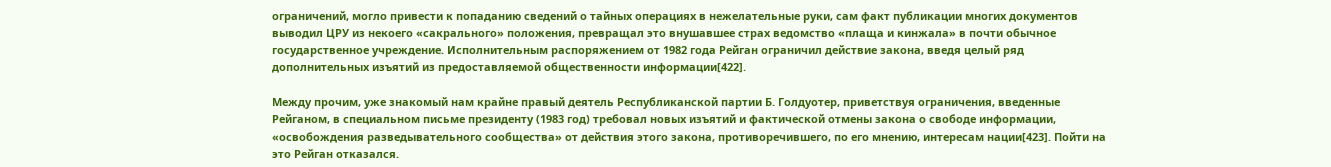ограничений, могло привести к попаданию сведений о тайных операциях в нежелательные руки, сам факт публикации многих документов выводил ЦРУ из некоего «сакрального» положения, превращал это внушавшее страх ведомство «плаща и кинжала» в почти обычное государственное учреждение. Исполнительным распоряжением от 1982 года Рейган ограничил действие закона, введя целый ряд дополнительных изъятий из предоставляемой общественности информации[422].

Между прочим, уже знакомый нам крайне правый деятель Республиканской партии Б. Голдуотер, приветствуя ограничения, введенные Рейганом, в специальном письме президенту (1983 год) требовал новых изъятий и фактической отмены закона о свободе информации, «освобождения разведывательного сообщества» от действия этого закона, противоречившего, по его мнению, интересам нации[423]. Пойти на это Рейган отказался.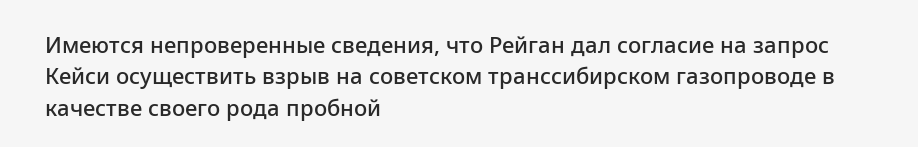Имеются непроверенные сведения, что Рейган дал согласие на запрос Кейси осуществить взрыв на советском транссибирском газопроводе в качестве своего рода пробной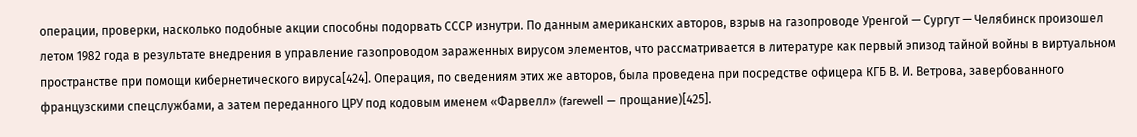операции, проверки, насколько подобные акции способны подорвать СССР изнутри. По данным американских авторов, взрыв на газопроводе Уренгой — Сургут — Челябинск произошел летом 1982 года в результате внедрения в управление газопроводом зараженных вирусом элементов, что рассматривается в литературе как первый эпизод тайной войны в виртуальном пространстве при помощи кибернетического вируса[424]. Операция, по сведениям этих же авторов, была проведена при посредстве офицера КГБ В. И. Ветрова, завербованного французскими спецслужбами, а затем переданного ЦРУ под кодовым именем «Фарвелл» (farewell — прощание)[425].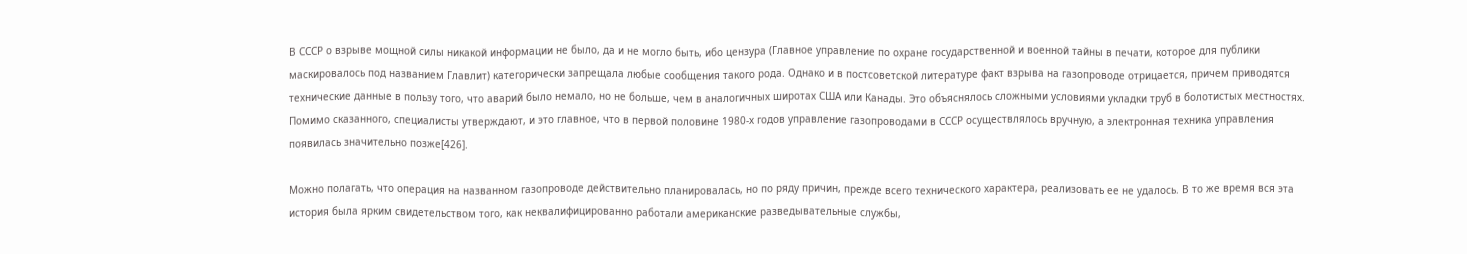В СССР о взрыве мощной силы никакой информации не было, да и не могло быть, ибо цензура (Главное управление по охране государственной и военной тайны в печати, которое для публики маскировалось под названием Главлит) категорически запрещала любые сообщения такого рода. Однако и в постсоветской литературе факт взрыва на газопроводе отрицается, причем приводятся технические данные в пользу того, что аварий было немало, но не больше, чем в аналогичных широтах США или Канады. Это объяснялось сложными условиями укладки труб в болотистых местностях. Помимо сказанного, специалисты утверждают, и это главное, что в первой половине 1980-х годов управление газопроводами в СССР осуществлялось вручную, а электронная техника управления появилась значительно позже[426].

Можно полагать, что операция на названном газопроводе действительно планировалась, но по ряду причин, прежде всего технического характера, реализовать ее не удалось. В то же время вся эта история была ярким свидетельством того, как неквалифицированно работали американские разведывательные службы,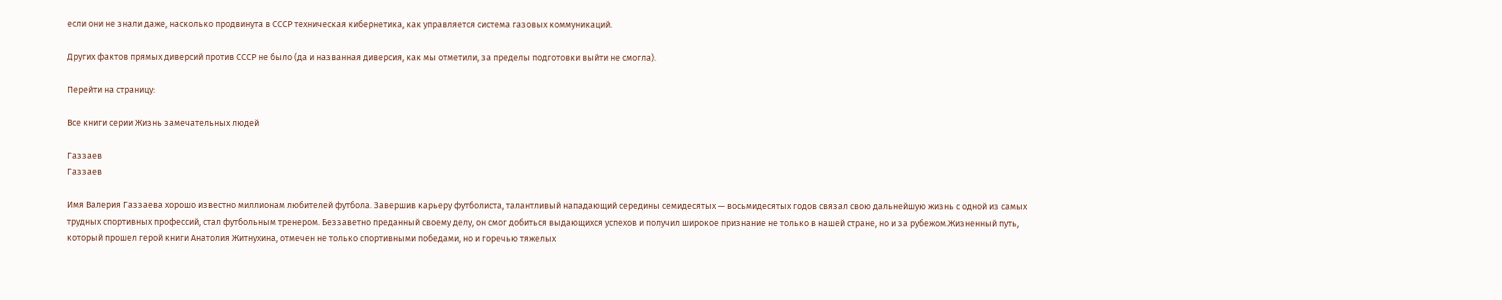если они не знали даже, насколько продвинута в СССР техническая кибернетика, как управляется система газовых коммуникаций.

Других фактов прямых диверсий против СССР не было (да и названная диверсия, как мы отметили, за пределы подготовки выйти не смогла).

Перейти на страницу:

Все книги серии Жизнь замечательных людей

Газзаев
Газзаев

Имя Валерия Газзаева хорошо известно миллионам любителей футбола. Завершив карьеру футболиста, талантливый нападающий середины семидесятых — восьмидесятых годов связал свою дальнейшую жизнь с одной из самых трудных спортивных профессий, стал футбольным тренером. Беззаветно преданный своему делу, он смог добиться выдающихся успехов и получил широкое признание не только в нашей стране, но и за рубежом.Жизненный путь, который прошел герой книги Анатолия Житнухина, отмечен не только спортивными победами, но и горечью тяжелых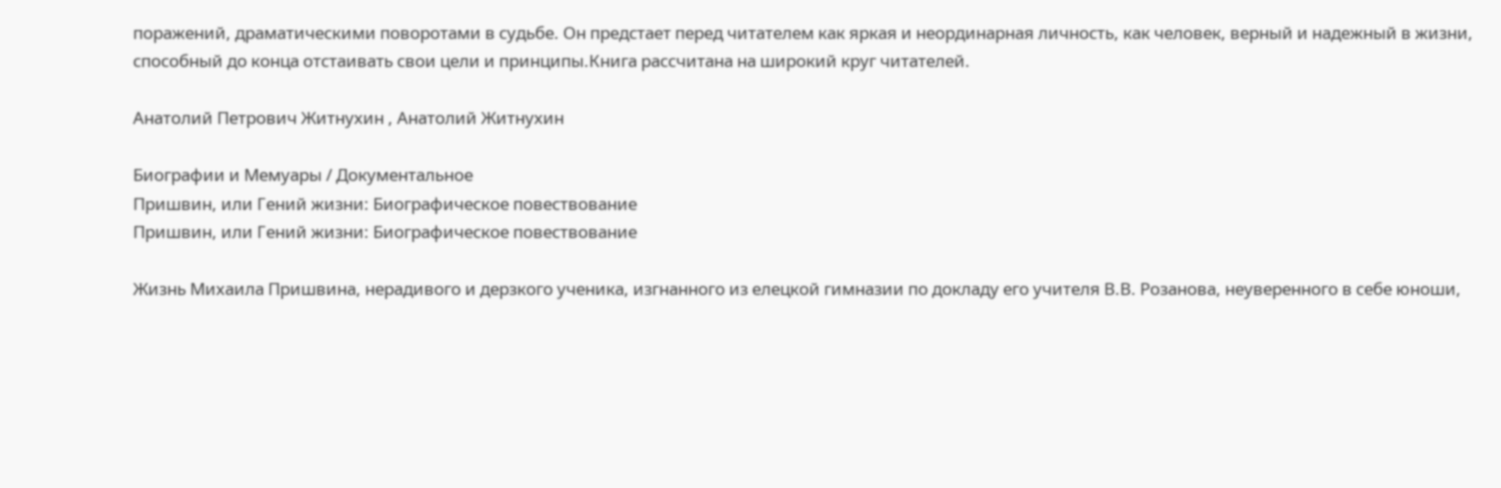поражений, драматическими поворотами в судьбе. Он предстает перед читателем как яркая и неординарная личность, как человек, верный и надежный в жизни, способный до конца отстаивать свои цели и принципы.Книга рассчитана на широкий круг читателей.

Анатолий Петрович Житнухин , Анатолий Житнухин

Биографии и Мемуары / Документальное
Пришвин, или Гений жизни: Биографическое повествование
Пришвин, или Гений жизни: Биографическое повествование

Жизнь Михаила Пришвина, нерадивого и дерзкого ученика, изгнанного из елецкой гимназии по докладу его учителя В.В. Розанова, неуверенного в себе юноши,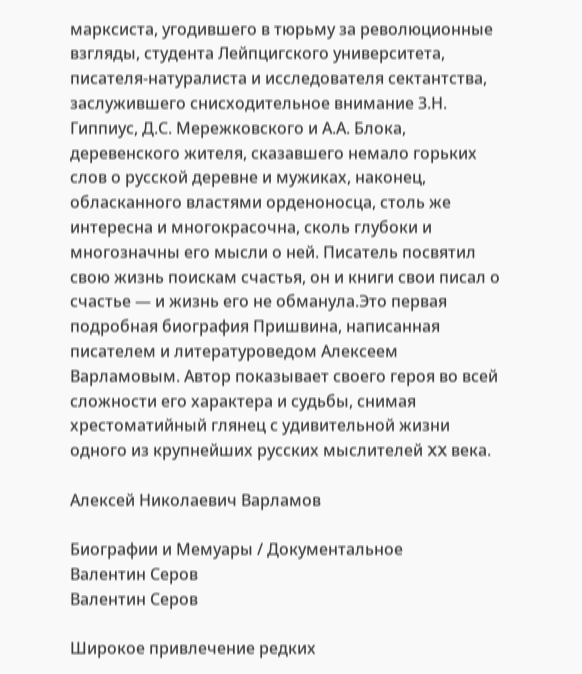марксиста, угодившего в тюрьму за революционные взгляды, студента Лейпцигского университета, писателя-натуралиста и исследователя сектантства, заслужившего снисходительное внимание З.Н. Гиппиус, Д.С. Мережковского и А.А. Блока, деревенского жителя, сказавшего немало горьких слов о русской деревне и мужиках, наконец, обласканного властями орденоносца, столь же интересна и многокрасочна, сколь глубоки и многозначны его мысли о ней. Писатель посвятил свою жизнь поискам счастья, он и книги свои писал о счастье — и жизнь его не обманула.Это первая подробная биография Пришвина, написанная писателем и литературоведом Алексеем Варламовым. Автор показывает своего героя во всей сложности его характера и судьбы, снимая хрестоматийный глянец с удивительной жизни одного из крупнейших русских мыслителей XX века.

Алексей Николаевич Варламов

Биографии и Мемуары / Документальное
Валентин Серов
Валентин Серов

Широкое привлечение редких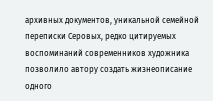архивных документов, уникальной семейной переписки Серовых, редко цитируемых воспоминаний современников художника позволило автору создать жизнеописание одного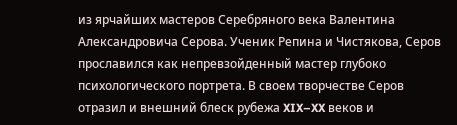из ярчайших мастеров Серебряного века Валентина Александровича Серова. Ученик Репина и Чистякова, Серов прославился как непревзойденный мастер глубоко психологического портрета. В своем творчестве Серов отразил и внешний блеск рубежа XIX–XX веков и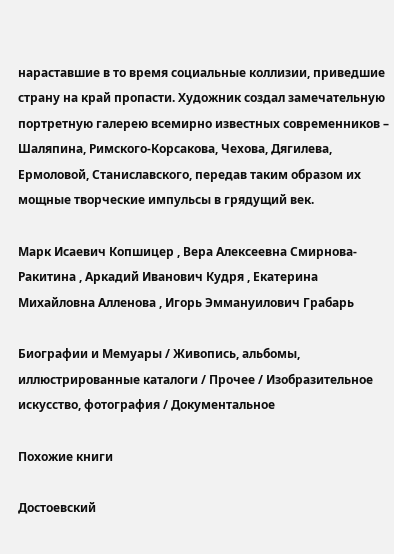нараставшие в то время социальные коллизии, приведшие страну на край пропасти. Художник создал замечательную портретную галерею всемирно известных современников – Шаляпина, Римского-Корсакова, Чехова, Дягилева, Ермоловой, Станиславского, передав таким образом их мощные творческие импульсы в грядущий век.

Марк Исаевич Копшицер , Вера Алексеевна Смирнова-Ракитина , Аркадий Иванович Кудря , Екатерина Михайловна Алленова , Игорь Эммануилович Грабарь

Биографии и Мемуары / Живопись, альбомы, иллюстрированные каталоги / Прочее / Изобразительное искусство, фотография / Документальное

Похожие книги

Достоевский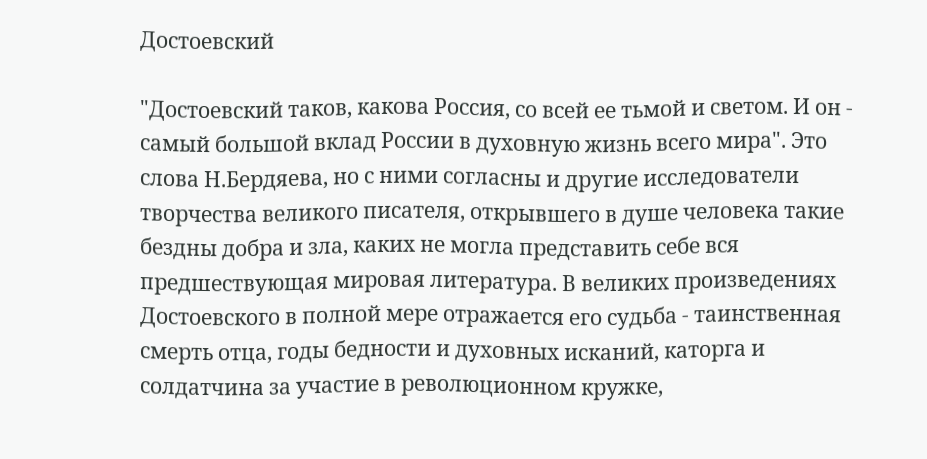Достоевский

"Достоевский таков, какова Россия, со всей ее тьмой и светом. И он - самый большой вклад России в духовную жизнь всего мира". Это слова Н.Бердяева, но с ними согласны и другие исследователи творчества великого писателя, открывшего в душе человека такие бездны добра и зла, каких не могла представить себе вся предшествующая мировая литература. В великих произведениях Достоевского в полной мере отражается его судьба - таинственная смерть отца, годы бедности и духовных исканий, каторга и солдатчина за участие в революционном кружке,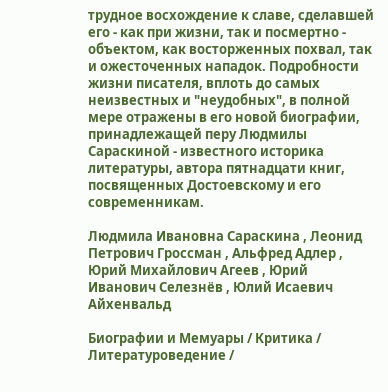трудное восхождение к славе, сделавшей его - как при жизни, так и посмертно - объектом, как восторженных похвал, так и ожесточенных нападок. Подробности жизни писателя, вплоть до самых неизвестных и "неудобных", в полной мере отражены в его новой биографии, принадлежащей перу Людмилы Сараскиной - известного историка литературы, автора пятнадцати книг, посвященных Достоевскому и его современникам.

Людмила Ивановна Сараскина , Леонид Петрович Гроссман , Альфред Адлер , Юрий Михайлович Агеев , Юрий Иванович Селезнёв , Юлий Исаевич Айхенвальд

Биографии и Мемуары / Критика / Литературоведение /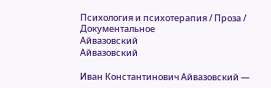Психология и психотерапия / Проза / Документальное
Айвазовский
Айвазовский

Иван Константинович Айвазовский —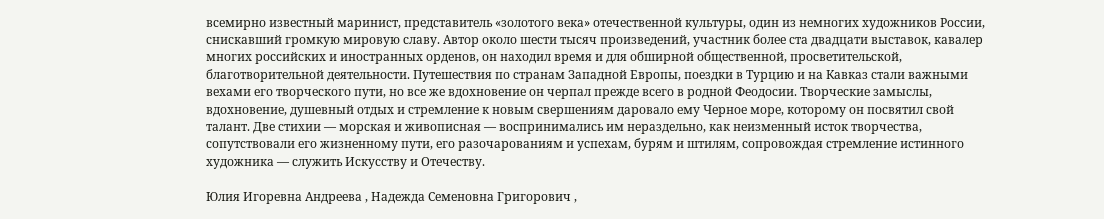всемирно известный маринист, представитель «золотого века» отечественной культуры, один из немногих художников России, снискавший громкую мировую славу. Автор около шести тысяч произведений, участник более ста двадцати выставок, кавалер многих российских и иностранных орденов, он находил время и для обширной общественной, просветительской, благотворительной деятельности. Путешествия по странам Западной Европы, поездки в Турцию и на Кавказ стали важными вехами его творческого пути, но все же вдохновение он черпал прежде всего в родной Феодосии. Творческие замыслы, вдохновение, душевный отдых и стремление к новым свершениям даровало ему Черное море, которому он посвятил свой талант. Две стихии — морская и живописная — воспринимались им нераздельно, как неизменный исток творчества, сопутствовали его жизненному пути, его разочарованиям и успехам, бурям и штилям, сопровождая стремление истинного художника — служить Искусству и Отечеству.

Юлия Игоревна Андреева , Надежда Семеновна Григорович ,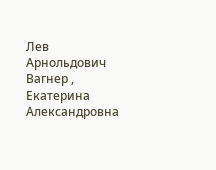Лев Арнольдович Вагнер , Екатерина Александровна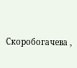Скоробогачева ,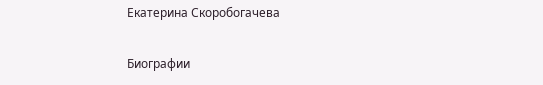Екатерина Скоробогачева

Биографии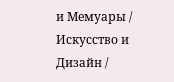и Мемуары / Искусство и Дизайн /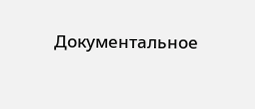Документальное